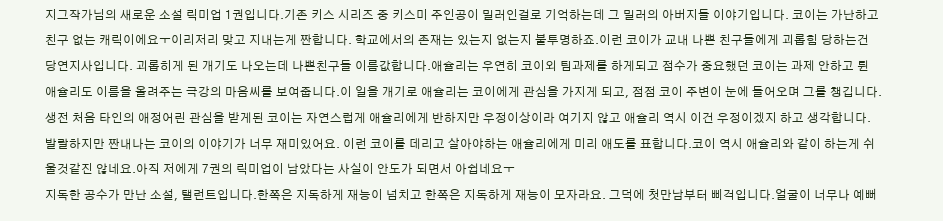지그작가님의 새로운 소설 릭미업 1권입니다.기존 키스 시리즈 중 키스미 주인공이 밀러인걸로 기억하는데 그 밀러의 아버지들 이야기입니다. 코이는 가난하고 친구 없는 캐릭이에요ㅜ이리저리 맞고 지내는게 짠합니다. 학교에서의 존재는 있는지 없는지 불투명하죠.이런 코이가 교내 나쁜 친구들에게 괴롭힘 당하는건 당연지사입니다. 괴롭히게 된 개기도 나오는데 나쁜친구들 이름값합니다.애슐리는 우연히 코이외 팀과제를 하게되고 점수가 중요했던 코이는 과제 안하고 튄 애슐리도 이름을 올려주는 극강의 마음씨를 보여줍니다.이 일을 개기로 애슐리는 코이에게 관심을 가지게 되고, 점점 코이 주변이 눈에 들어오며 그를 챙깁니다.생전 처음 타인의 애정어린 관심을 받게된 코이는 자연스럽게 애슐리에게 반하지만 우정이상이라 여기지 않고 애슐리 역시 이건 우정이겠지 하고 생각합니다.발랄하지만 짠내나는 코이의 이야기가 너무 재미있어요. 이런 코이를 데리고 살아야하는 애슐리에게 미리 애도를 표합니다.코이 역시 애슐리와 같이 하는게 쉬울것같진 않네요.아직 저에게 7권의 릭미업이 남았다는 사실이 안도가 되면서 아쉽네요ㅜ
지독한 공수가 만난 소설, 탤런트입니다.한쪽은 지독하게 재능이 넘치고 한쪽은 지독하게 재능이 모자라요. 그덕에 첫만남부터 삐걱입니다.얼굴이 너무나 예뻐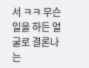서 ㅋㅋ 무슨 일을 하든 얼굴로 결론나는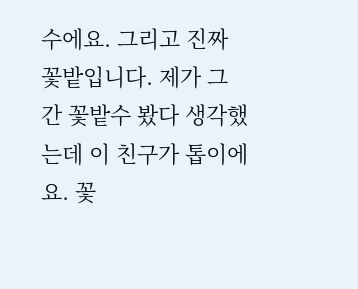수에요. 그리고 진짜 꽃밭입니다. 제가 그간 꽃밭수 봤다 생각했는데 이 친구가 톱이에요. 꽃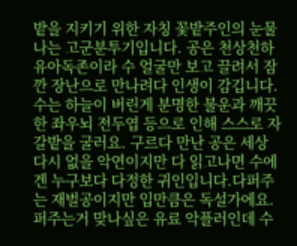밭을 지키기 위한 자칭 꽃밭주인의 눈물나는 고군분투기입니다. 공은 천상천하 유아독존이라 수 얼굴만 보고 끌려서 잠깐 장난으로 만나려다 인생이 감깁니다.수는 하늘이 버린게 분명한 불운과 깨끗한 좌우뇌 전두엽 등으로 인해 스스로 자갈밭을 굴러요. 구르다 만난 공은 세상 다시 없을 악연이지만 다 읽고나면 수에겐 누구보다 다정한 귀인입니다.다퍼주는 재벌공이지만 입만큼은 독설가에요. 퍼주는거 맞나싶은 유료 악플러인데 수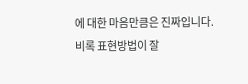에 대한 마음만큼은 진짜입니다.비록 표현방법이 잘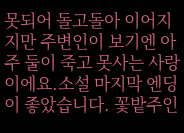못되어 돌고돌아 이어지지만 주변인이 보기엔 아주 둘이 죽고 못사는 사랑이에요.소설 마지막 엔딩이 좋았습니다. 꽃밭주인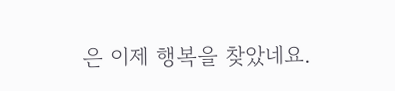은 이제 행복을 찾았네요.